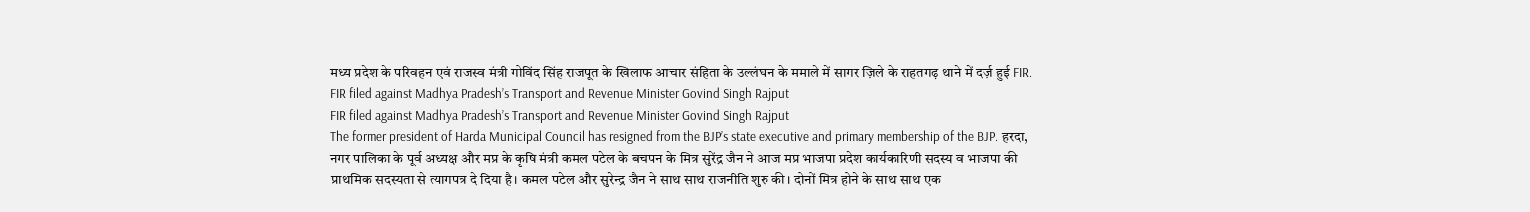मध्य प्रदेश के परिवहन एवं राजस्व मंत्री गोविंद सिंह राजपूत के खिलाफ आचार संहिता के उल्लंघन के ममाले में सागर ज़िले के राहतगढ़ थाने में दर्ज़ हुई FIR.
FIR filed against Madhya Pradesh’s Transport and Revenue Minister Govind Singh Rajput
FIR filed against Madhya Pradesh’s Transport and Revenue Minister Govind Singh Rajput
The former president of Harda Municipal Council has resigned from the BJP’s state executive and primary membership of the BJP. हरदा, नगर पालिका के पूर्व अध्यक्ष और मप्र के कृषि मंत्री कमल पटेल के बचपन के मित्र सुरेंद्र जैन ने आज मप्र भाजपा प्रदेश कार्यकारिणी सदस्य व भाजपा की प्राथमिक सदस्यता से त्यागपत्र दे दिया है। कमल पटेल और सुरेन्द्र जैन ने साथ साथ राजनीति शुरु की। दोनों मित्र होने के साथ साथ एक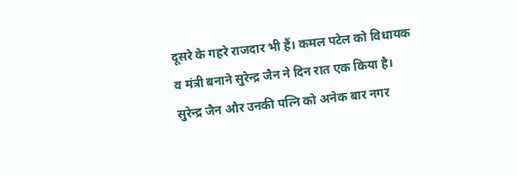दूसरे के गहरे राजदार भी हैं। कमल पटेल को विधायक व मंत्री बनाने सुरेन्द्र जैन ने दिन रात एक किया है। सुरेन्द्र जैन और उनकी पत्नि को अनेक बार नगर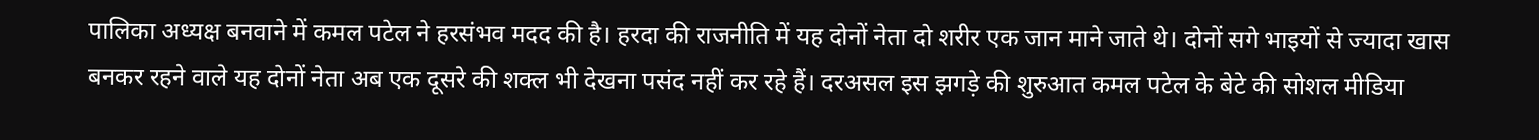पालिका अध्यक्ष बनवाने में कमल पटेल ने हरसंभव मदद की है। हरदा की राजनीति में यह दोनों नेता दो शरीर एक जान माने जाते थे। दोनों सगे भाइयों से ज्यादा खास बनकर रहने वाले यह दोनों नेता अब एक दूसरे की शक्ल भी देखना पसंद नहीं कर रहे हैं। दरअसल इस झगड़े की शुरुआत कमल पटेल के बेटे की सोशल मीडिया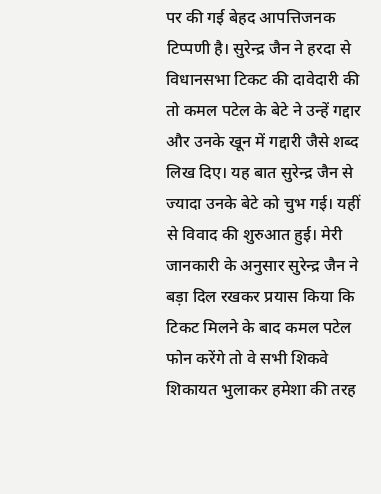पर की गई बेहद आपत्तिजनक टिप्पणी है। सुरेन्द्र जैन ने हरदा से विधानसभा टिकट की दावेदारी की तो कमल पटेल के बेटे ने उन्हें गद्दार और उनके खून में गद्दारी जैसे शब्द लिख दिए। यह बात सुरेन्द्र जैन से ज्यादा उनके बेटे को चुभ गई। यहीं से विवाद की शुरुआत हुई। मेरी जानकारी के अनुसार सुरेन्द्र जैन ने बड़ा दिल रखकर प्रयास किया कि टिकट मिलने के बाद कमल पटेल फोन करेंगे तो वे सभी शिकवे शिकायत भुलाकर हमेशा की तरह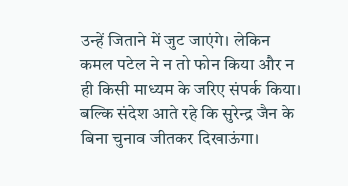उन्हें जिताने में जुट जाएंगे। लेकिन कमल पटेल ने न तो फोन किया और न ही किसी माध्यम के जरिए संपर्क किया। बल्कि संदेश आते रहे कि सुरेन्द्र जैन के बिना चुनाव जीतकर दिखाऊंगा।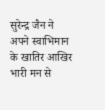सुरेन्द्र जैन ने अपने स्वाभिमान के खातिर आखिर भारी मन से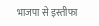भाजपा से इस्तीफा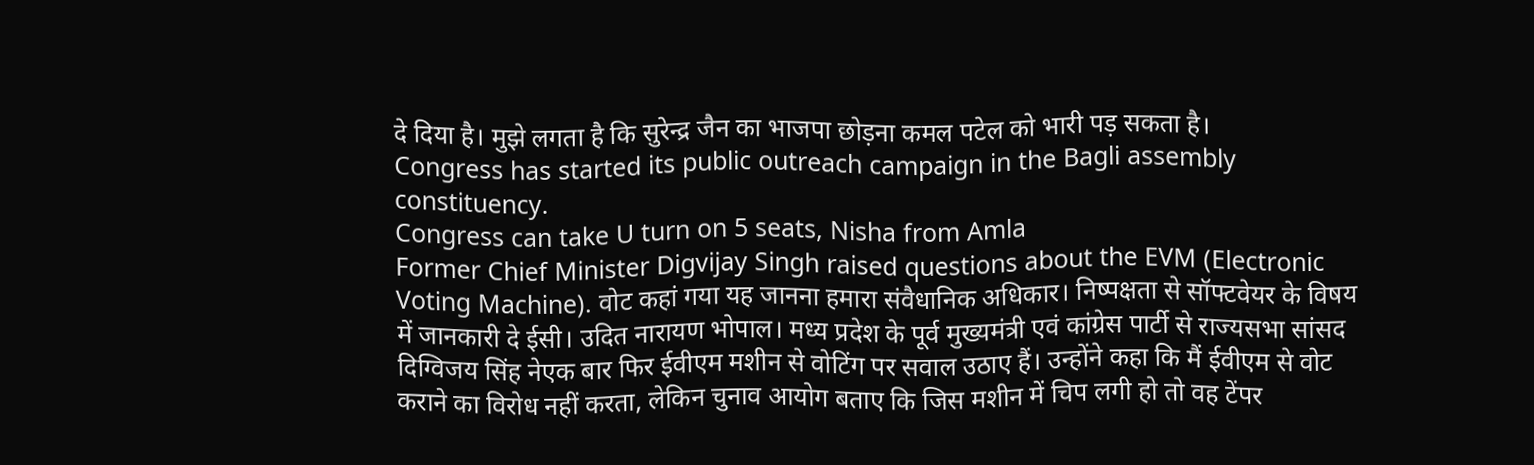दे दिया है। मुझे लगता है कि सुरेन्द्र जैन का भाजपा छोड़ना कमल पटेल को भारी पड़ सकता है।
Congress has started its public outreach campaign in the Bagli assembly constituency.
Congress can take U turn on 5 seats, Nisha from Amla
Former Chief Minister Digvijay Singh raised questions about the EVM (Electronic Voting Machine). वोट कहां गया यह जानना हमारा संवैधानिक अधिकार। निष्पक्षता से सॉफ्टवेयर के विषय में जानकारी दे ईसी। उदित नारायण भोपाल। मध्य प्रदेश के पूर्व मुख्यमंत्री एवं कांग्रेस पार्टी से राज्यसभा सांसद दिग्विजय सिंह नेएक बार फिर ईवीएम मशीन से वोटिंग पर सवाल उठाए हैं। उन्होंने कहा कि मैं ईवीएम से वोट कराने का विरोध नहीं करता, लेकिन चुनाव आयोग बताए कि जिस मशीन में चिप लगी हो तो वह टेंपर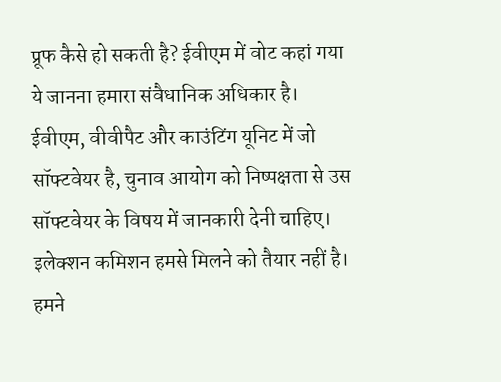प्रूफ कैसे हो सकती है? ईवीएम में वोट कहां गया ये जानना हमारा संवैधानिक अधिकार है। ईवीएम, वीवीपैट और काउंटिंग यूनिट में जो सॉफ्टवेयर है, चुनाव आयोग को निष्पक्षता से उस सॉफ्टवेयर के विषय में जानकारी देनी चाहिए। इलेक्शन कमिशन हमसे मिलने को तैयार नहीं है। हमने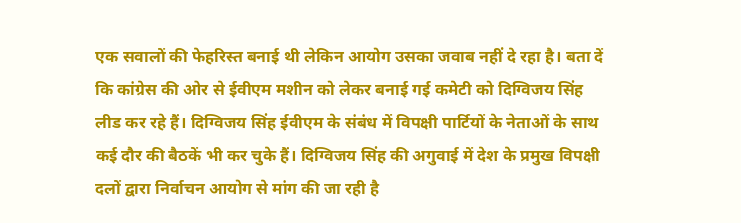एक सवालों की फेहरिस्त बनाई थी लेकिन आयोग उसका जवाब नहीं दे रहा है। बता दें कि कांग्रेस की ओर से ईवीएम मशीन को लेकर बनाई गई कमेटी को दिग्विजय सिंह लीड कर रहे हैं। दिग्विजय सिंह ईवीएम के संबंध में विपक्षी पार्टियों के नेताओं के साथ कई दौर की बैठकें भी कर चुके हैं। दिग्विजय सिंह की अगुवाई में देश के प्रमुख विपक्षी दलों द्वारा निर्वाचन आयोग से मांग की जा रही है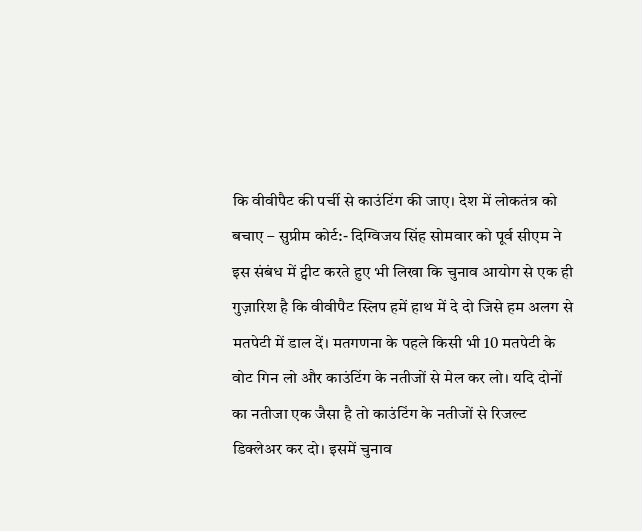कि वीवीपैट की पर्ची से काउंटिंग की जाए। देश में लोकतंत्र को बचाए – सुप्रीम कोर्ट:- दिग्विजय सिंह सोमवार को पूर्व सीएम ने इस संबंध में ट्वीट करते हुए भी लिखा कि चुनाव आयोग से एक ही गुज़ारिश है कि वीवीपैट स्लिप हमें हाथ में दे दो जिसे हम अलग से मतपेटी में डाल दें। मतगणना के पहले किसी भी 10 मतपेटी के वोट गिन लो और काउंटिंग के नतीजों से मेल कर लो। यदि दोनों का नतीजा एक जैसा है तो काउंटिंग के नतीजों से रिजल्ट डिक्लेअर कर दो। इसमें चुनाव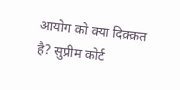आयोग को क्या दिक़्क़त है? सुप्रीम कोर्ट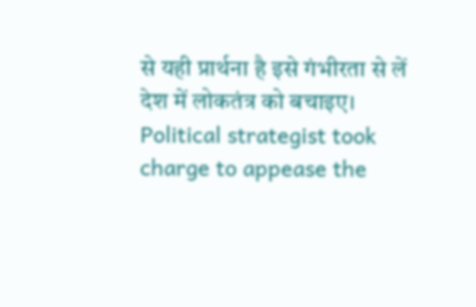से यही प्रार्थना है इसे गंभीरता से लें देश में लोकतंत्र को बचाइए।
Political strategist took charge to appease the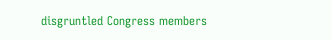disgruntled Congress members